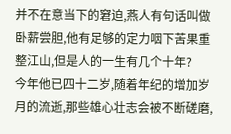并不在意当下的窘迫,燕人有句话叫做卧薪尝胆,他有足够的定力咽下苦果重整江山,但是人的一生有几个十年?
今年他已四十二岁,随着年纪的增加岁月的流逝,那些雄心壮志会被不断磋磨,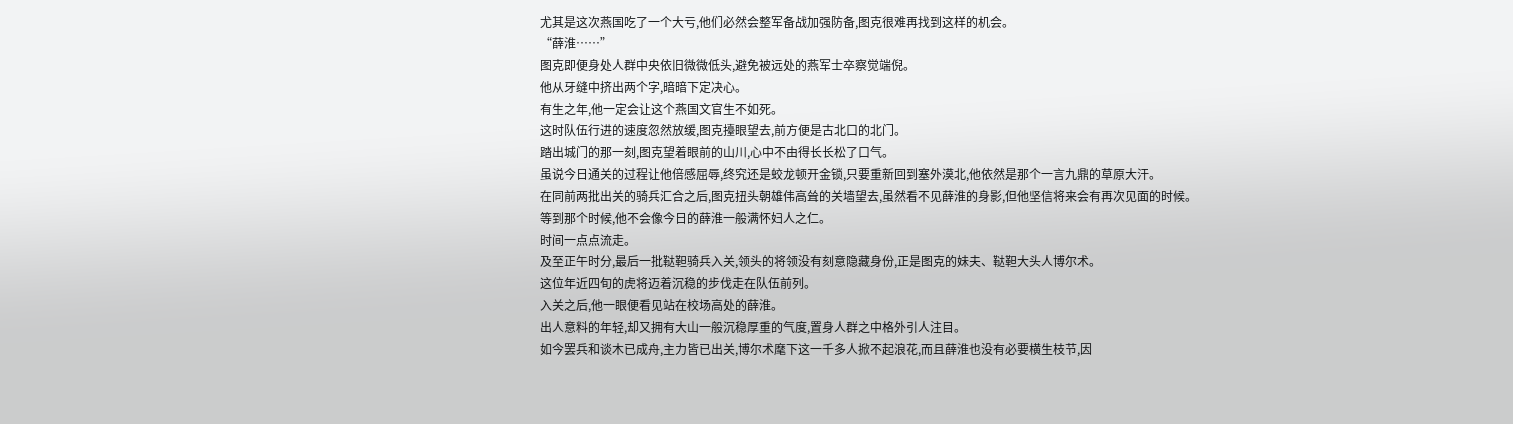尤其是这次燕国吃了一个大亏,他们必然会整军备战加强防备,图克很难再找到这样的机会。
“薛淮……”
图克即便身处人群中央依旧微微低头,避免被远处的燕军士卒察觉端倪。
他从牙缝中挤出两个字,暗暗下定决心。
有生之年,他一定会让这个燕国文官生不如死。
这时队伍行进的速度忽然放缓,图克擡眼望去,前方便是古北口的北门。
踏出城门的那一刻,图克望着眼前的山川,心中不由得长长松了口气。
虽说今日通关的过程让他倍感屈辱,终究还是蛟龙顿开金锁,只要重新回到塞外漠北,他依然是那个一言九鼎的草原大汗。
在同前两批出关的骑兵汇合之后,图克扭头朝雄伟高耸的关墙望去,虽然看不见薛淮的身影,但他坚信将来会有再次见面的时候。
等到那个时候,他不会像今日的薛淮一般满怀妇人之仁。
时间一点点流走。
及至正午时分,最后一批鞑靼骑兵入关,领头的将领没有刻意隐藏身份,正是图克的妹夫、鞑靼大头人博尔术。
这位年近四旬的虎将迈着沉稳的步伐走在队伍前列。
入关之后,他一眼便看见站在校场高处的薛淮。
出人意料的年轻,却又拥有大山一般沉稳厚重的气度,置身人群之中格外引人注目。
如今罢兵和谈木已成舟,主力皆已出关,博尔术麾下这一千多人掀不起浪花,而且薛淮也没有必要横生枝节,因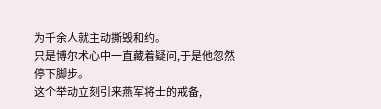为千余人就主动撕毁和约。
只是博尔术心中一直藏着疑问,于是他忽然停下脚步。
这个举动立刻引来燕军将士的戒备,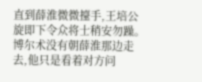直到薛淮微微擡手,王培公旋即下令众将士稍安勿躁。博尔术没有朝薛淮那边走去,他只是看着对方问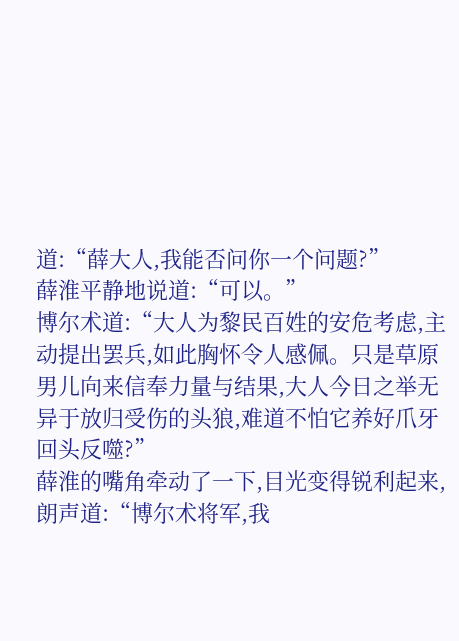道:“薛大人,我能否问你一个问题?”
薛淮平静地说道:“可以。”
博尔术道:“大人为黎民百姓的安危考虑,主动提出罢兵,如此胸怀令人感佩。只是草原男儿向来信奉力量与结果,大人今日之举无异于放归受伤的头狼,难道不怕它养好爪牙回头反噬?”
薛淮的嘴角牵动了一下,目光变得锐利起来,朗声道:“博尔术将军,我